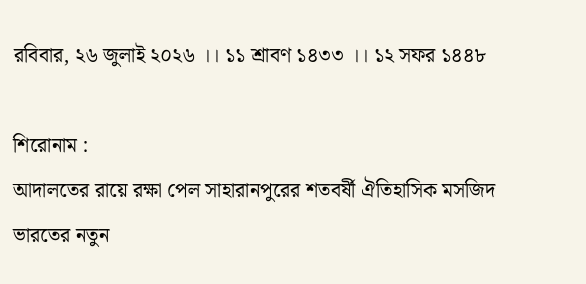রবিবার, ২৬ জুলাই ২০২৬ ।। ১১ শ্রাবণ ১৪৩৩ ।। ১২ সফর ১৪৪৮

শিরোনাম :
আদালতের রায়ে রক্ষা পেল সাহারানপুরের শতবর্ষী ঐতিহাসিক মসজিদ ভারতের নতুন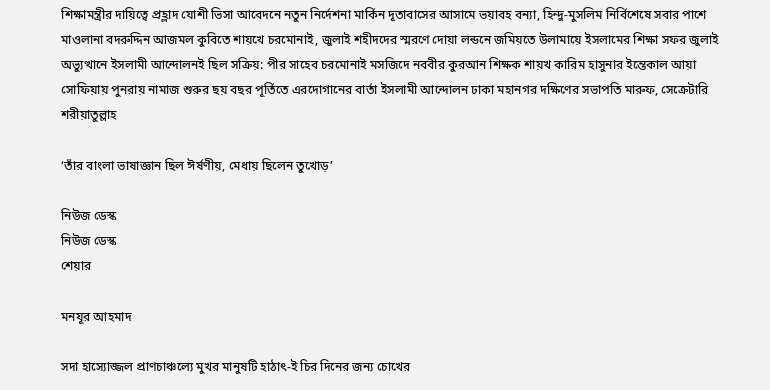শিক্ষামন্ত্রীর দায়িত্বে প্রহ্লাদ যোশী ভিসা আবেদনে নতুন নির্দেশনা মার্কিন দূতাবাসের আসামে ভয়াবহ বন্যা, হিন্দু-মুসলিম নির্বিশেষে সবার পাশে মাওলানা বদরুদ্দিন আজমল কুবিতে শায়খে চরমোনাই, জুলাই শহীদদের স্মরণে দোয়া লন্ডনে জমিয়তে উলামায়ে ইসলামের শিক্ষা সফর জুলাই অভ্যুত্থানে ইসলামী আন্দোলনই ছিল সক্রিয়: পীর সাহেব চরমোনাই মসজিদে নববীর কুরআন শিক্ষক শায়খ কারিম হাসুনার ইন্তেকাল আয়া সোফিয়ায় পুনরায় নামাজ শুরুর ছয় বছর পূর্তিতে এরদোগানের বার্তা ইসলামী আন্দোলন ঢাকা মহানগর দক্ষিণের সভাপতি মারুফ, সেক্রেটারি শরীয়াতুল্লাহ

‘তাঁর বাংলা ভাষাজ্ঞান ছিল ঈর্ষণীয়, মেধায় ছিলেন তুখোড়’

নিউজ ডেস্ক
নিউজ ডেস্ক
শেয়ার

মনযূর আহমাদ

সদা হাস্যোজ্জল প্রাণচাঞ্চল্যে মুখর মানুষটি হাঠাৎ-ই চির দিনের জন্য চোখের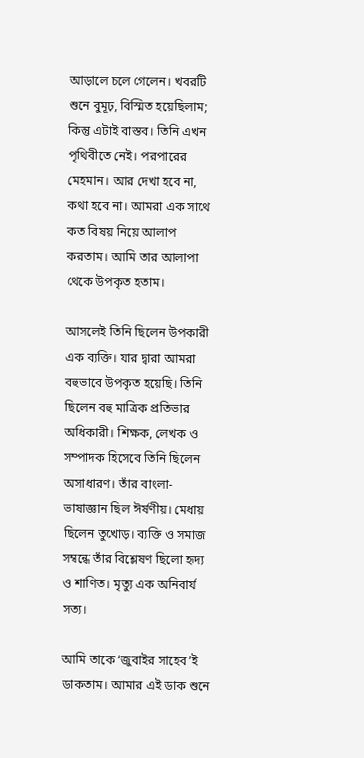আড়ালে চলে গেলেন। খবরটি শুনে বুমূঢ়, বিস্মিত হয়েছিলাম; কিন্তু এটাই বাস্তব। তিনি এখন পৃথিবীতে নেই। পরপারের মেহমান। আর দেখা হবে না, কথা হবে না। আমরা এক সাথে কত বিষয় নিয়ে আলাপ করতাম। আমি তার আলাপা থেকে উপকৃত হতাম।

আসলেই তিনি ছিলেন উপকারী এক ব্যক্তি। যার দ্বারা আমরা বহুভাবে উপকৃত হয়েছি। তিনি ছিলেন বহু মাত্রিক প্রতিভার অধিকারী। শিক্ষক, লেখক ও সম্পাদক হিসেবে তিনি ছিলেন অসাধারণ। তাঁর বাংলা-ভাষাজ্ঞান ছিল ঈর্ষণীয়। মেধায় ছিলেন তুখোড়। ব্যক্তি ও সমাজ সম্বন্ধে তাঁর বিশ্লেষণ ছিলো হৃদ্য ও শাণিত। মৃত্যু এক অনিবার্য সত্য।

আমি তাকে ‘জুবাইর সাহেব’ই ডাকতাম। আমার এই ডাক শুনে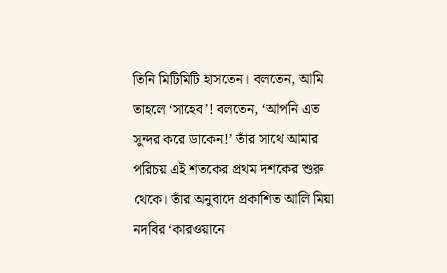তিনি মিটিমিটি হাসতেন। বলতেন, আমি তাহলে ‘সাহেব’! বলতেন, ‘আপনি এত সুন্দর করে ডাকেন!’ তাঁর সাথে আমার পরিচয় এই শতকের প্রথম দশকের শুরু থেকে। তাঁর অনুবাদে প্রকাশিত আলি মিয়া নদবির ‘কারওয়ানে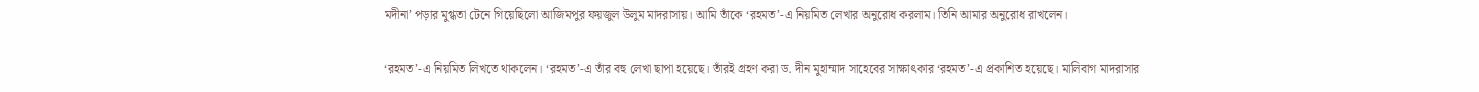মদীনা’ পড়ার মুগ্ধতা টেনে গিয়েছিলো আজিমপুর ফয়জুল উলুম মাদরাসায়। আমি তাঁকে ‘রহমত’-এ নিয়মিত লেখার অনুরোধ করলাম। তিনি আমার অনুরোধ রাখলেন।

‘রহমত’-এ নিয়মিত লিখতে থাকলেন। ‘রহমত’-এ তাঁর বহু লেখা ছাপা হয়েছে। তাঁরই গ্রহণ করা ড. দীন মুহাম্মাদ সাহেবের সাক্ষাৎকার ‘রহমত’-এ প্রকাশিত হয়েছে। মালিবাগ মাদরাসার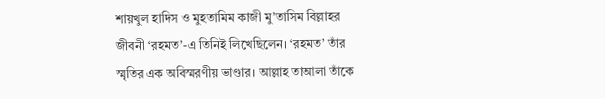শায়খুল হাদিস ও মুহতামিম কাজী মু’তাসিম বিল্লাহর জীবনী ‘রহমত’-এ তিনিই লিখেছিলেন। ‘রহমত’ তাঁর স্মৃতির এক অবিস্মরণীয় ভাণ্ডার। আল্লাহ তাআলা তাঁকে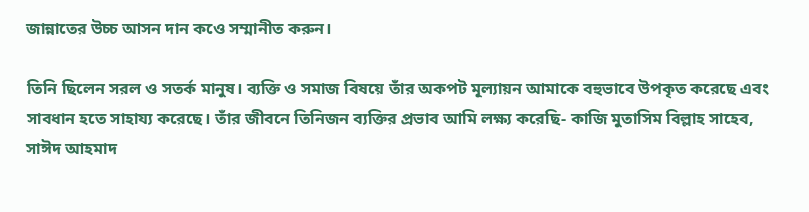জান্নাতের উচ্চ আসন দান কওে সম্মানীত করুন।

তিনি ছিলেন সরল ও সতর্ক মানুষ। ব্যক্তি ও সমাজ বিষয়ে তাঁর অকপট মূল্যায়ন আমাকে বহুভাবে উপকৃত করেছে এবং সাবধান হতে সাহায্য করেছে। তাঁর জীবনে তিনিজন ব্যক্তির প্রভাব আমি লক্ষ্য করেছি- কাজি মুতাসিম বিল্লাহ সাহেব, সাঈদ আহমাদ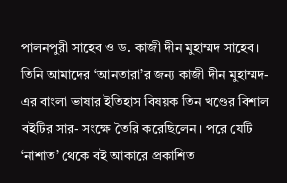পালনপুরী সাহেব ও ড. কাজী দীন মুহাম্মদ সাহেব। তিনি আমাদের ‘আনতারা’র জন্য কাজী দীন মুহাম্মদ-এর বাংলা ভাষার ইতিহাস বিষয়ক তিন খণ্ডের বিশাল বইটির সার- সংক্ষে তৈরি করেছিলেন। পরে যেটি ‘নাশাত’ থেকে বই আকারে প্রকাশিত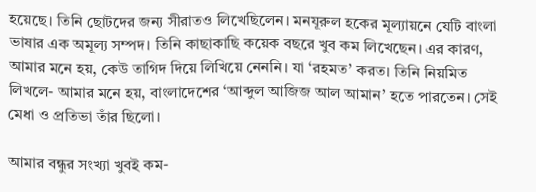হয়েছে। তিনি ছোটদের জন্য সীরাতও লিখেছিলেন। মনযূরুল হকের মূল্যায়নে যেটি বাংলা ভাষার এক অমূল্য সম্পদ। তিনি কাছাকাছি কয়েক বছরে খুব কম লিখেছেন। এর কারণ, আমার মনে হয়, কেউ তাগিদ দিয়ে লিখিয়ে নেননি। যা ‘রহমত’ করত। তিনি নিয়মিত লিখলে- আমার মনে হয়, বাংলাদেশের ‘আব্দুল আজিজ আল আমান’ হতে পারতেন। সেই মেধা ও প্রতিভা তাঁর ছিলো।

আমার বন্ধুর সংখ্যা খুবই কম-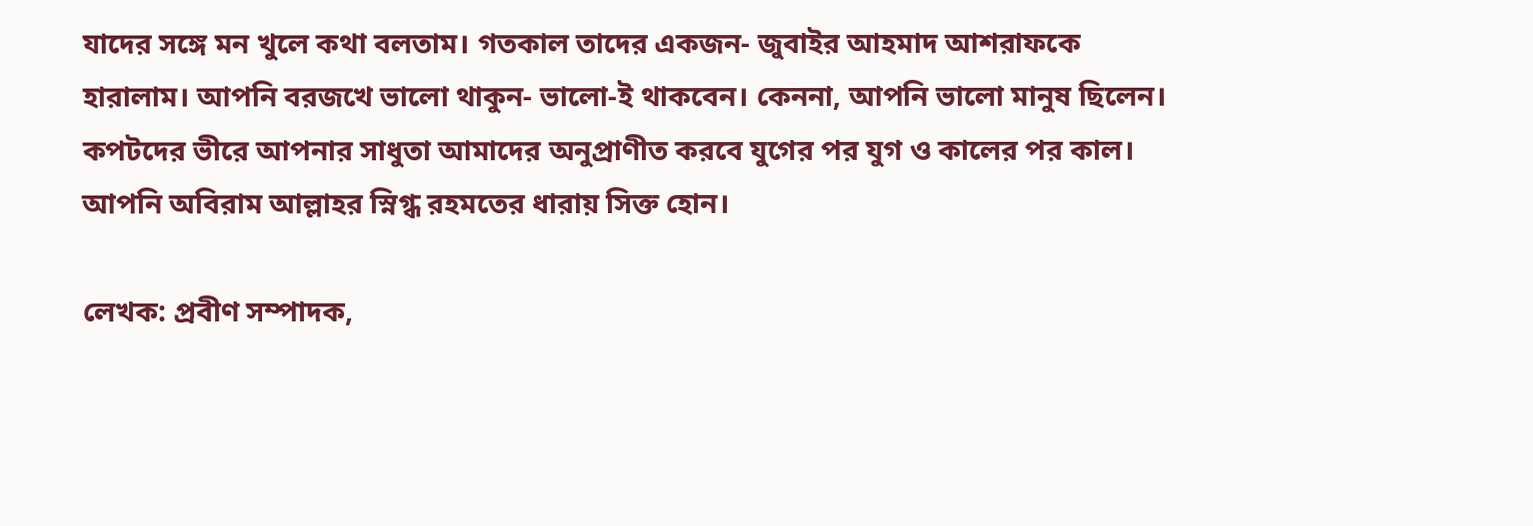যাদের সঙ্গে মন খুলে কথা বলতাম। গতকাল তাদের একজন- জুবাইর আহমাদ আশরাফকে হারালাম। আপনি বরজখে ভালো থাকুন- ভালো-ই থাকবেন। কেননা, আপনি ভালো মানুষ ছিলেন। কপটদের ভীরে আপনার সাধুতা আমাদের অনুপ্রাণীত করবে যুগের পর যুগ ও কালের পর কাল। আপনি অবিরাম আল্লাহর স্নিগ্ধ রহমতের ধারায় সিক্ত হোন।

লেখক: প্রবীণ সম্পাদক,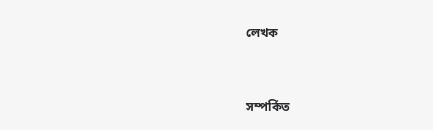লেখক


সম্পর্কিত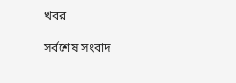খবর

সর্বশেষ সংবাদ